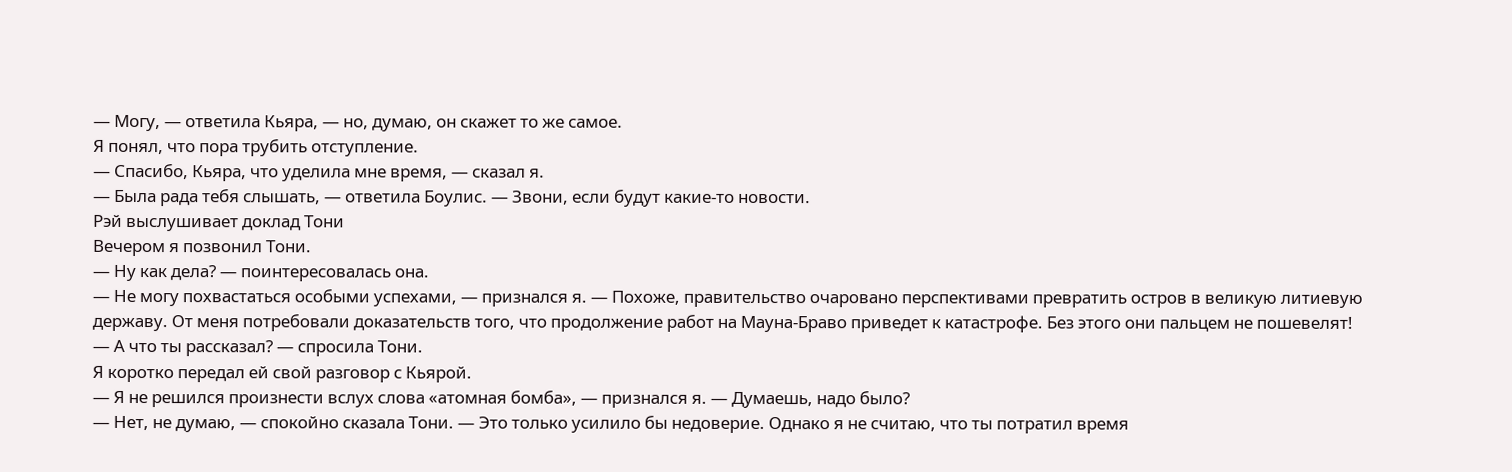— Могу, — ответила Кьяра, — но, думаю, он скажет то же самое.
Я понял, что пора трубить отступление.
— Спасибо, Кьяра, что уделила мне время, — сказал я.
— Была рада тебя слышать, — ответила Боулис. — Звони, если будут какие-то новости.
Рэй выслушивает доклад Тони
Вечером я позвонил Тони.
— Ну как дела? — поинтересовалась она.
— Не могу похвастаться особыми успехами, — признался я. — Похоже, правительство очаровано перспективами превратить остров в великую литиевую державу. От меня потребовали доказательств того, что продолжение работ на Мауна-Браво приведет к катастрофе. Без этого они пальцем не пошевелят!
— А что ты рассказал? — спросила Тони.
Я коротко передал ей свой разговор с Кьярой.
— Я не решился произнести вслух слова «атомная бомба», — признался я. — Думаешь, надо было?
— Нет, не думаю, — спокойно сказала Тони. — Это только усилило бы недоверие. Однако я не считаю, что ты потратил время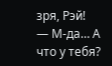зря, Рэй!
— М-да… А что у тебя?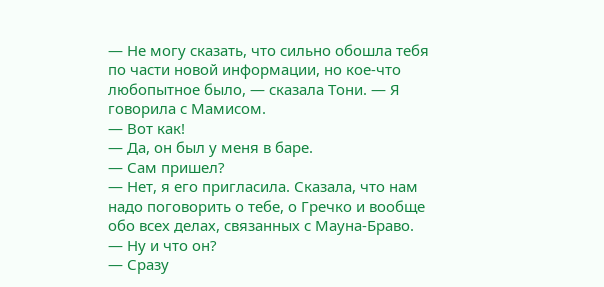— Не могу сказать, что сильно обошла тебя по части новой информации, но кое-что любопытное было, — сказала Тони. — Я говорила с Мамисом.
— Вот как!
— Да, он был у меня в баре.
— Сам пришел?
— Нет, я его пригласила. Сказала, что нам надо поговорить о тебе, о Гречко и вообще обо всех делах, связанных с Мауна-Браво.
— Ну и что он?
— Сразу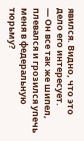явился. Видно, что это дело его интересует.
— Он все так же шипел, плевался и грозился упечь меня в федеральную тюрьму?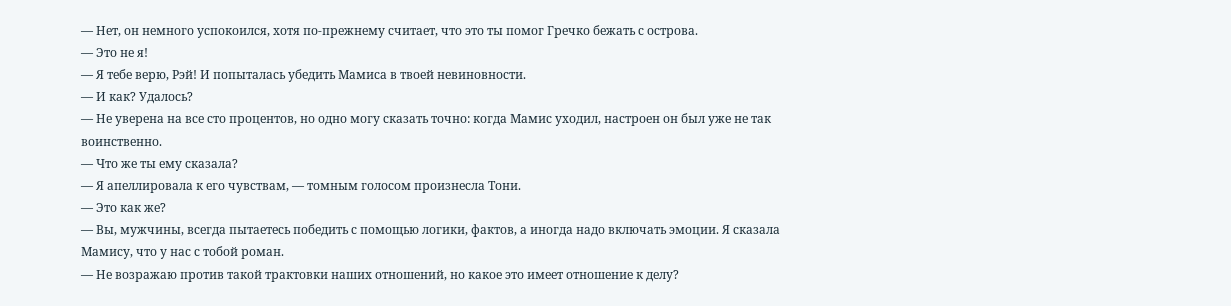— Нет, он немного успокоился, хотя по-прежнему считает, что это ты помог Гречко бежать с острова.
— Это не я!
— Я тебе верю, Рэй! И попыталась убедить Мамиса в твоей невиновности.
— И как? Удалось?
— Не уверена на все сто процентов, но одно могу сказать точно: когда Мамис уходил, настроен он был уже не так воинственно.
— Что же ты ему сказала?
— Я апеллировала к его чувствам, — томным голосом произнесла Тони.
— Это как же?
— Вы, мужчины, всегда пытаетесь победить с помощью логики, фактов, а иногда надо включать эмоции. Я сказала Мамису, что у нас с тобой роман.
— Не возражаю против такой трактовки наших отношений, но какое это имеет отношение к делу?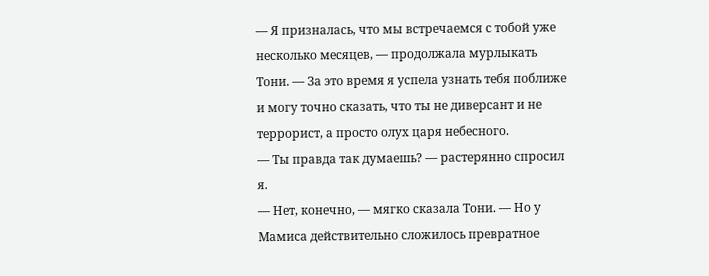— Я призналась, что мы встречаемся с тобой уже несколько месяцев, — продолжала мурлыкать Тони. — За это время я успела узнать тебя поближе и могу точно сказать, что ты не диверсант и не террорист, а просто олух царя небесного.
— Ты правда так думаешь? — растерянно спросил я.
— Нет, конечно, — мягко сказала Тони. — Но у Мамиса действительно сложилось превратное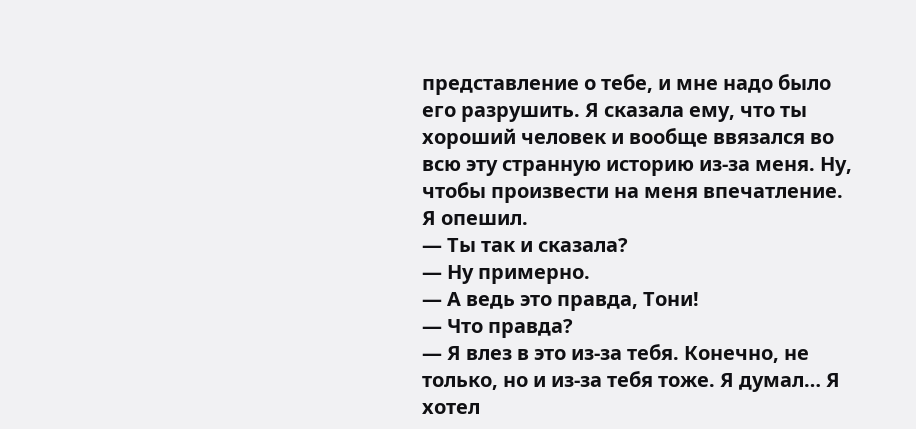представление о тебе, и мне надо было его разрушить. Я сказала ему, что ты хороший человек и вообще ввязался во всю эту странную историю из-за меня. Ну, чтобы произвести на меня впечатление.
Я опешил.
— Ты так и сказала?
— Ну примерно.
— А ведь это правда, Тони!
— Что правда?
— Я влез в это из-за тебя. Конечно, не только, но и из-за тебя тоже. Я думал… Я хотел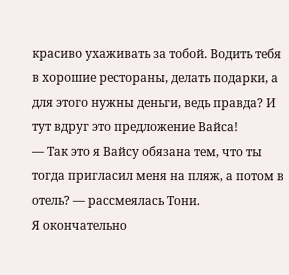красиво ухаживать за тобой. Водить тебя в хорошие рестораны, делать подарки, а для этого нужны деньги, ведь правда? И тут вдруг это предложение Вайса!
— Так это я Вайсу обязана тем, что ты тогда пригласил меня на пляж, а потом в отель? — рассмеялась Тони.
Я окончательно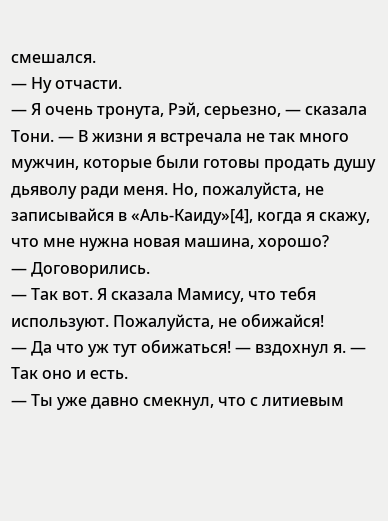смешался.
— Ну отчасти.
— Я очень тронута, Рэй, серьезно, — сказала Тони. — В жизни я встречала не так много мужчин, которые были готовы продать душу дьяволу ради меня. Но, пожалуйста, не записывайся в «Аль-Каиду»[4], когда я скажу, что мне нужна новая машина, хорошо?
— Договорились.
— Так вот. Я сказала Мамису, что тебя используют. Пожалуйста, не обижайся!
— Да что уж тут обижаться! — вздохнул я. — Так оно и есть.
— Ты уже давно смекнул, что с литиевым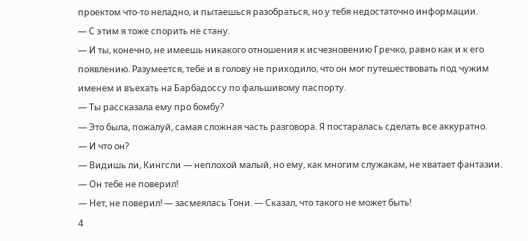проектом что-то неладно, и пытаешься разобраться, но у тебя недостаточно информации.
— С этим я тоже спорить не стану.
— И ты, конечно, не имеешь никакого отношения к исчезновению Гречко, равно как и к его появлению. Разумеется, тебе и в голову не приходило, что он мог путешествовать под чужим именем и въехать на Барбадоссу по фальшивому паспорту.
— Ты рассказала ему про бомбу?
— Это была, пожалуй, самая сложная часть разговора. Я постаралась сделать все аккуратно.
— И что он?
— Видишь ли, Кингсли — неплохой малый, но ему, как многим служакам, не хватает фантазии.
— Он тебе не поверил!
— Нет, не поверил! — засмеялась Тони. — Сказал, что такого не может быть!
4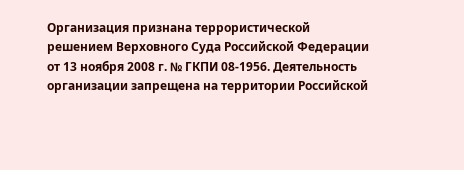Организация признана террористической решением Верховного Суда Российской Федерации от 13 ноября 2008 г. № ГКПИ 08-1956. Деятельность организации запрещена на территории Российской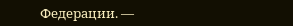Федерации. —